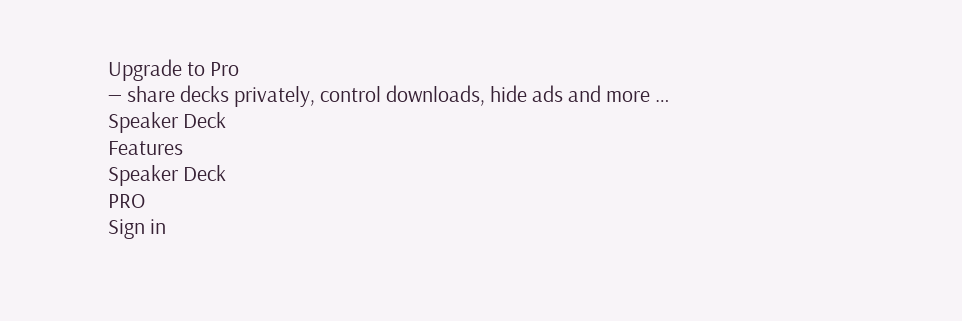Upgrade to Pro
— share decks privately, control downloads, hide ads and more …
Speaker Deck
Features
Speaker Deck
PRO
Sign in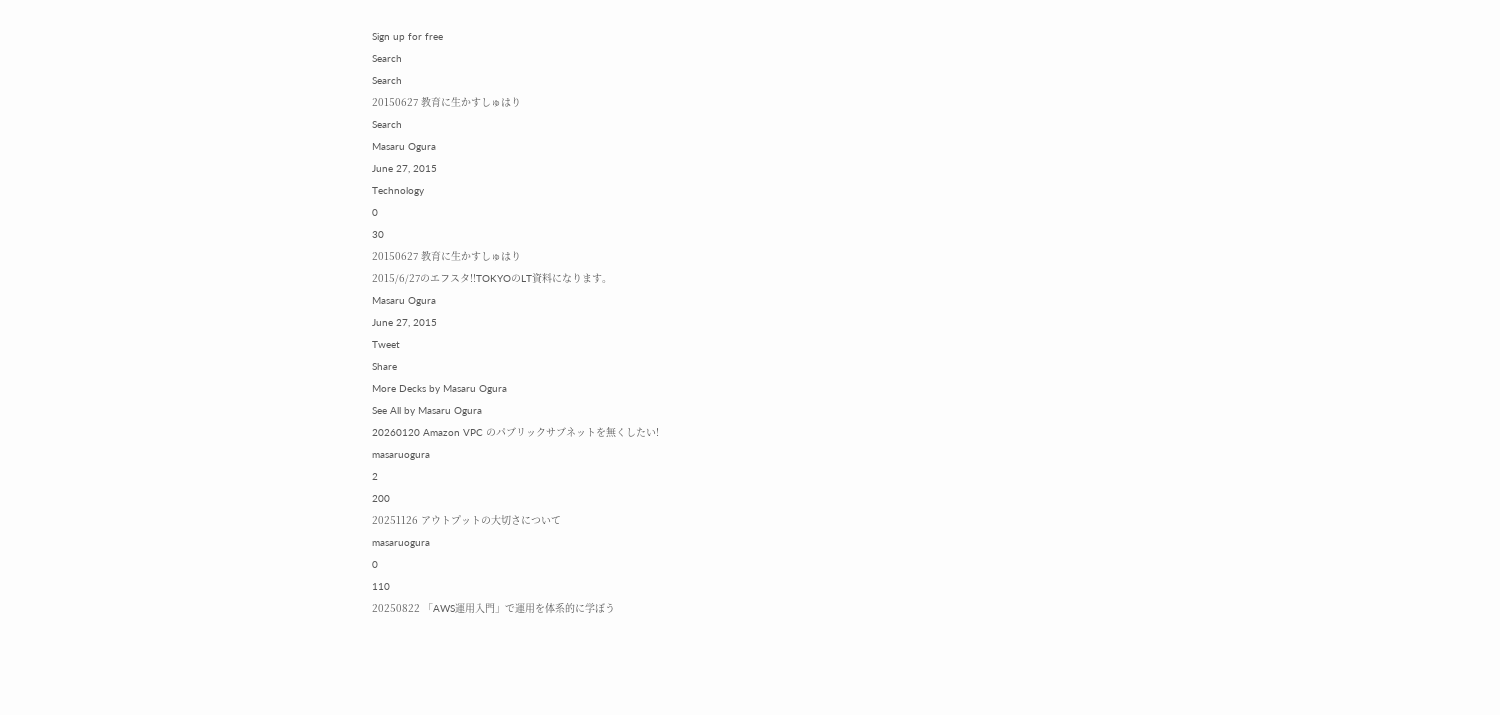Sign up for free
Search
Search
20150627 教育に生かすしゅはり
Search
Masaru Ogura
June 27, 2015
Technology
0
30
20150627 教育に生かすしゅはり
2015/6/27のエフスタ!!TOKYOのLT資料になります。
Masaru Ogura
June 27, 2015
Tweet
Share
More Decks by Masaru Ogura
See All by Masaru Ogura
20260120 Amazon VPC のパブリックサブネットを無くしたい!
masaruogura
2
200
20251126 アウトプットの大切さについて
masaruogura
0
110
20250822 「AWS運用入門」で運用を体系的に学ぼう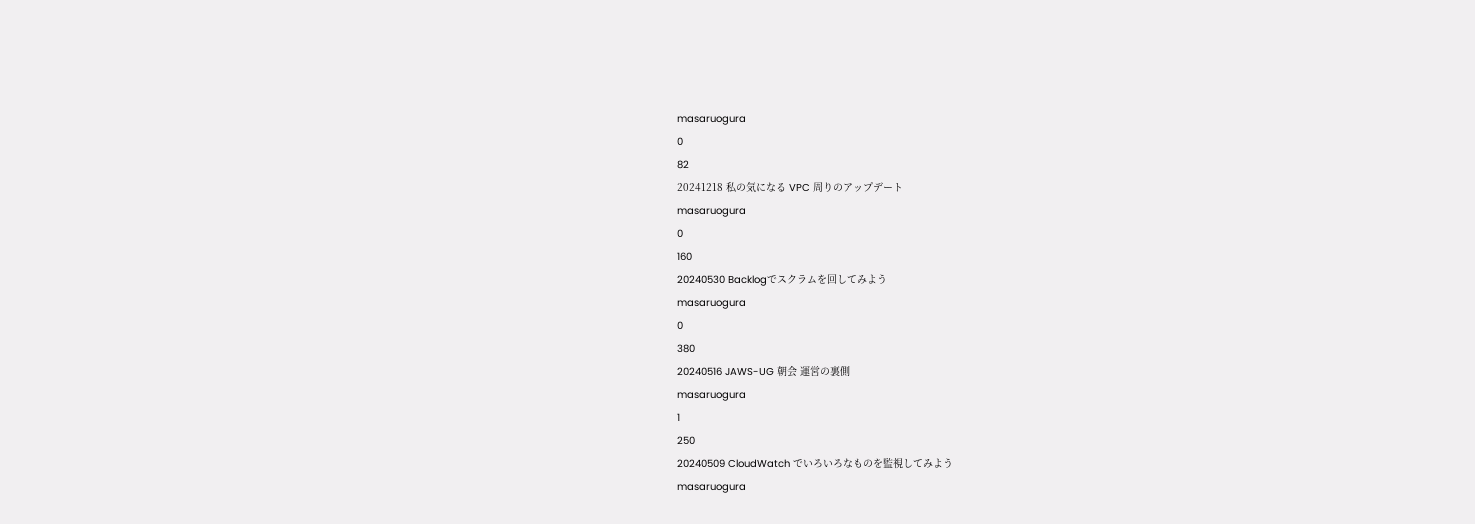masaruogura
0
82
20241218 私の気になる VPC 周りのアップデート
masaruogura
0
160
20240530 Backlogでスクラムを回してみよう
masaruogura
0
380
20240516 JAWS-UG 朝会 運営の裏側
masaruogura
1
250
20240509 CloudWatch でいろいろなものを監視してみよう
masaruogura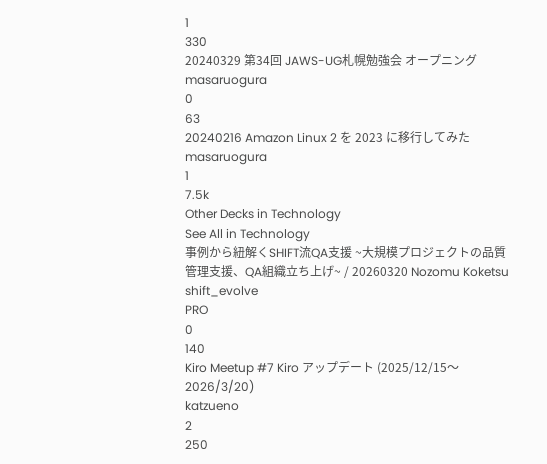1
330
20240329 第34回 JAWS-UG札幌勉強会 オープニング
masaruogura
0
63
20240216 Amazon Linux 2 を 2023 に移行してみた
masaruogura
1
7.5k
Other Decks in Technology
See All in Technology
事例から紐解くSHIFT流QA支援 ~大規模プロジェクトの品質管理支援、QA組織立ち上げ~ / 20260320 Nozomu Koketsu
shift_evolve
PRO
0
140
Kiro Meetup #7 Kiro アップデート (2025/12/15〜2026/3/20)
katzueno
2
250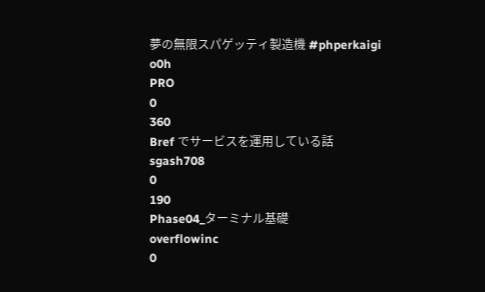夢の無限スパゲッティ製造機 #phperkaigi
o0h
PRO
0
360
Bref でサービスを運用している話
sgash708
0
190
Phase04_ターミナル基礎
overflowinc
0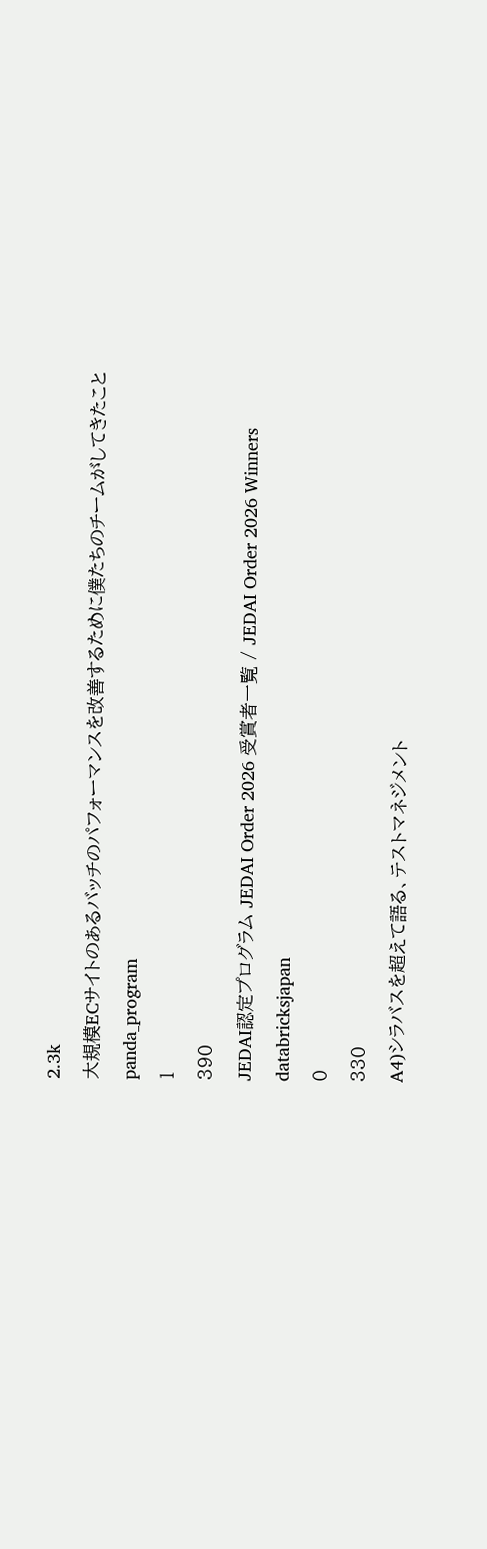2.3k
大規模ECサイトのあるバッチのパフォーマンスを改善するために僕たちのチームがしてきたこと
panda_program
1
390
JEDAI認定プログラム JEDAI Order 2026 受賞者一覧 / JEDAI Order 2026 Winners
databricksjapan
0
330
A4)シラバスを超えて語る、テストマネジメント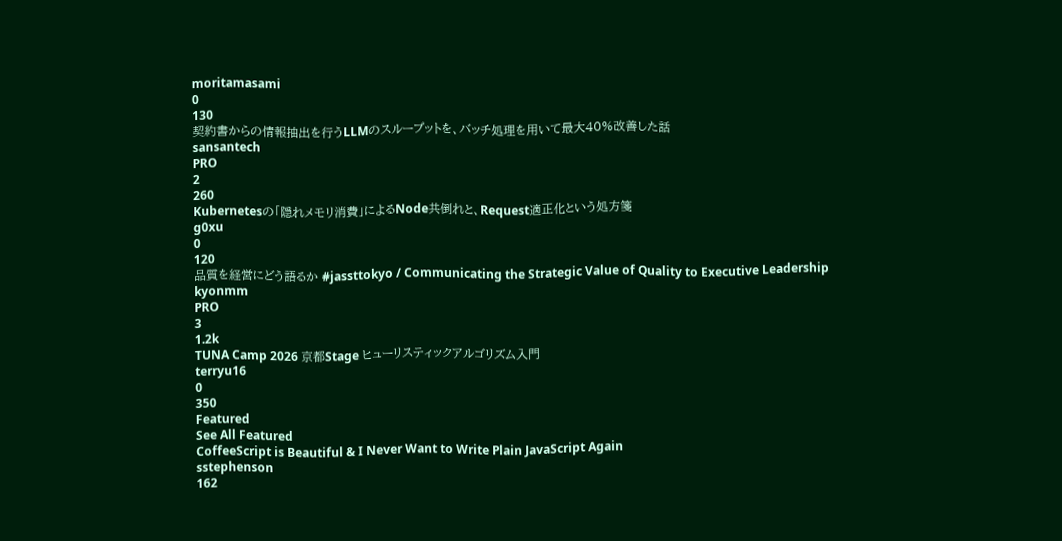moritamasami
0
130
契約書からの情報抽出を行うLLMのスループットを、バッチ処理を用いて最大40%改善した話
sansantech
PRO
2
260
Kubernetesの「隠れメモリ消費」によるNode共倒れと、Request適正化という処方箋
g0xu
0
120
品質を経営にどう語るか #jassttokyo / Communicating the Strategic Value of Quality to Executive Leadership
kyonmm
PRO
3
1.2k
TUNA Camp 2026 京都Stage ヒューリスティックアルゴリズム入門
terryu16
0
350
Featured
See All Featured
CoffeeScript is Beautiful & I Never Want to Write Plain JavaScript Again
sstephenson
162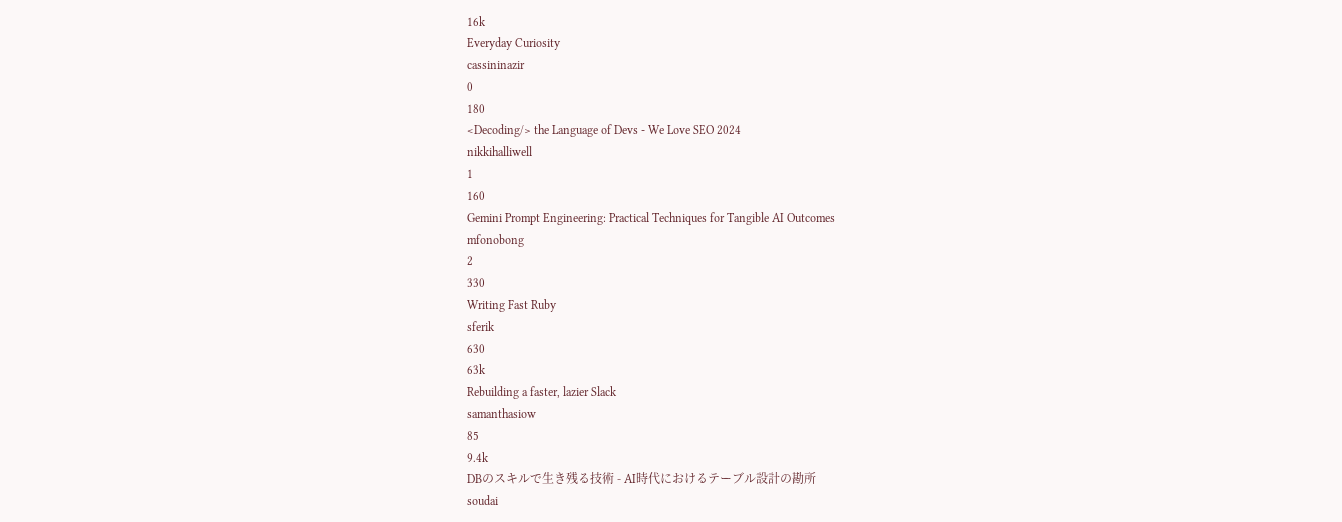16k
Everyday Curiosity
cassininazir
0
180
<Decoding/> the Language of Devs - We Love SEO 2024
nikkihalliwell
1
160
Gemini Prompt Engineering: Practical Techniques for Tangible AI Outcomes
mfonobong
2
330
Writing Fast Ruby
sferik
630
63k
Rebuilding a faster, lazier Slack
samanthasiow
85
9.4k
DBのスキルで生き残る技術 - AI時代におけるテーブル設計の勘所
soudai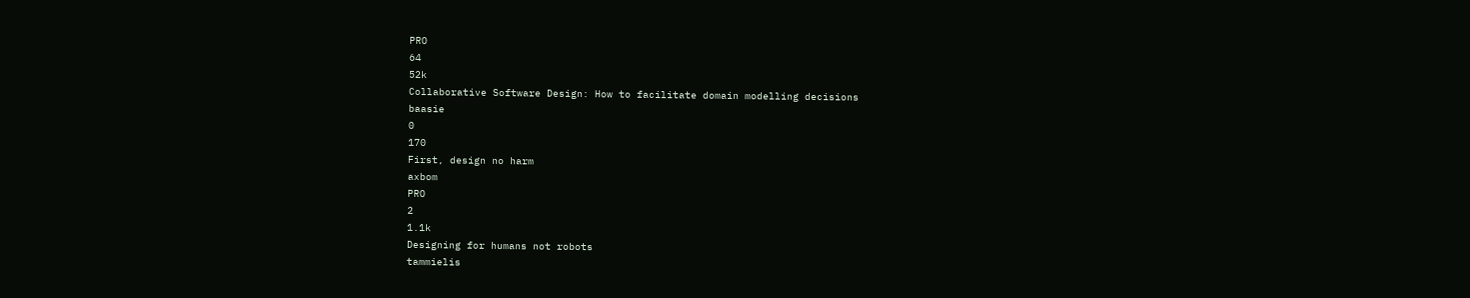PRO
64
52k
Collaborative Software Design: How to facilitate domain modelling decisions
baasie
0
170
First, design no harm
axbom
PRO
2
1.1k
Designing for humans not robots
tammielis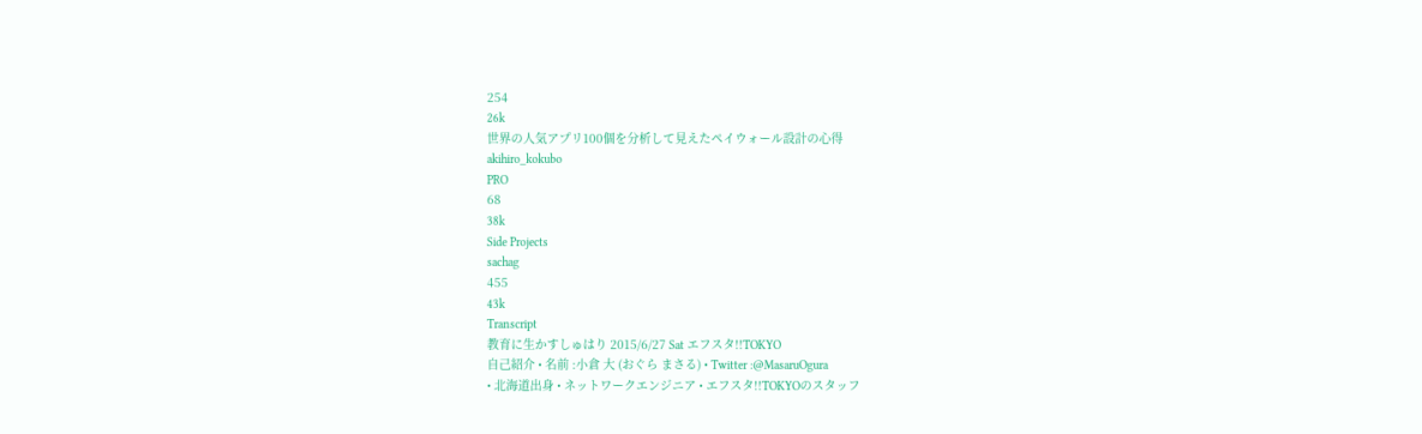254
26k
世界の人気アプリ100個を分析して見えたペイウォール設計の心得
akihiro_kokubo
PRO
68
38k
Side Projects
sachag
455
43k
Transcript
教育に生かすしゅはり 2015/6/27 Sat エフスタ!!TOKYO
自己紹介 • 名前 :小倉 大 (おぐら まさる) • Twitter :@MasaruOgura
• 北海道出身 • ネットワークエンジニア • エフスタ!!TOKYOのスタッフ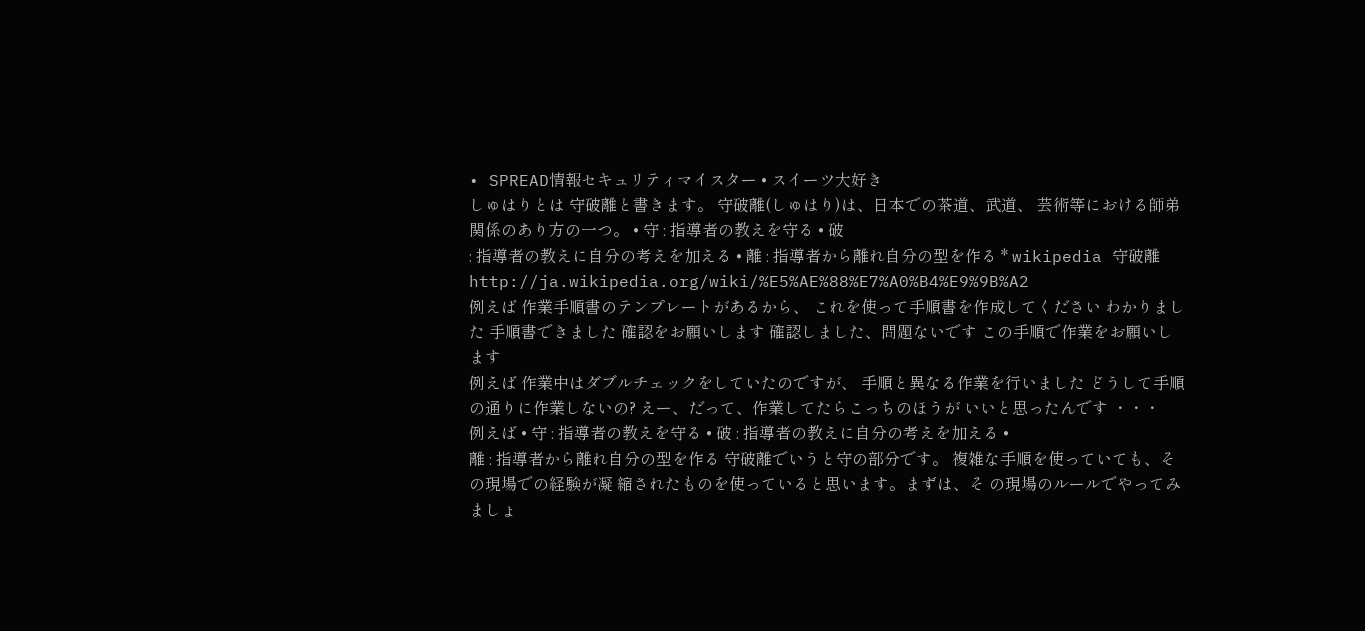• SPREAD情報セキュリティマイスター • スイーツ大好き
しゅはりとは 守破離と書きます。 守破離(しゅはり)は、日本での茶道、武道、 芸術等における師弟関係のあり方の一つ。 • 守 : 指導者の教えを守る • 破
: 指導者の教えに自分の考えを加える • 離 : 指導者から離れ自分の型を作る * wikipedia 守破離 http://ja.wikipedia.org/wiki/%E5%AE%88%E7%A0%B4%E9%9B%A2
例えば 作業手順書のテンプレートがあるから、 これを使って手順書を作成してください わかりました 手順書できました 確認をお願いします 確認しました、問題ないです この手順で作業をお願いします
例えば 作業中はダブルチェックをしていたのですが、 手順と異なる作業を行いました どうして手順の通りに作業しないの? えー、だって、作業してたらこっちのほうが いいと思ったんです ・・・
例えば • 守 : 指導者の教えを守る • 破 : 指導者の教えに自分の考えを加える •
離 : 指導者から離れ自分の型を作る 守破離でいうと守の部分です。 複雑な手順を使っていても、その現場での経験が凝 縮されたものを使っていると思います。まずは、そ の現場のルールでやってみましょ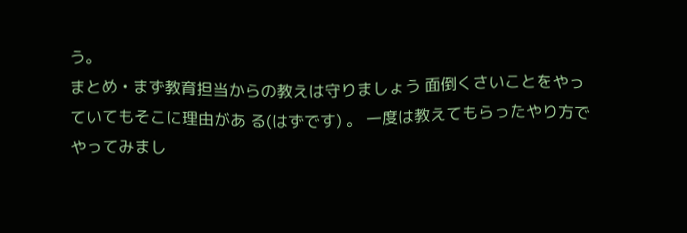う。
まとめ • まず教育担当からの教えは守りましょう 面倒くさいことをやっていてもそこに理由があ る(はずです) 。 一度は教えてもらったやり方で やってみまし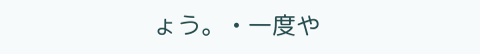ょう。 • 一度や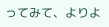ってみて、よりよ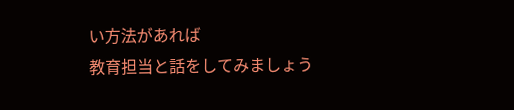い方法があれば
教育担当と話をしてみましょう